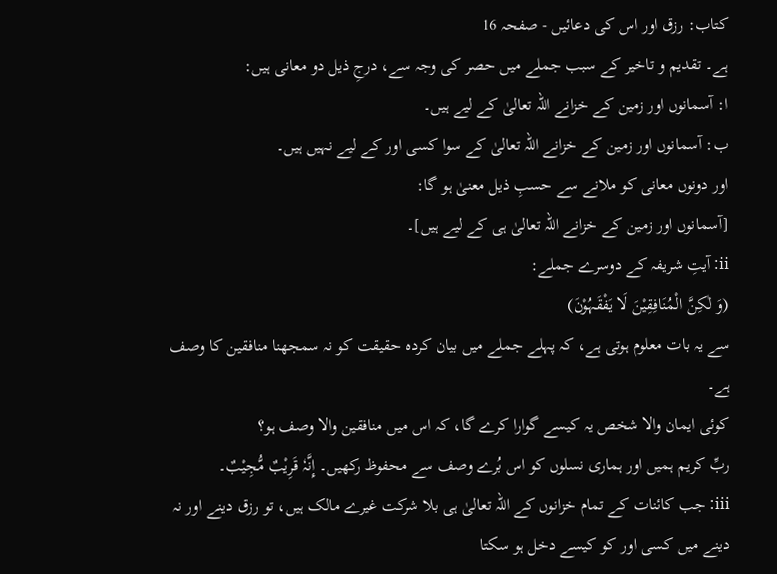کتاب: رزق اور اس کی دعائیں - صفحہ 16
ہے۔ تقدیم و تاخیر کے سبب جملے میں حصر کی وجہ سے، درجِ ذیل دو معانی ہیں:
ا: آسمانوں اور زمین کے خزانے اللہ تعالیٰ کے لیے ہیں۔
ب: آسمانوں اور زمین کے خزانے اللہ تعالیٰ کے سوا کسی اور کے لیے نہیں ہیں۔
اور دونوں معانی کو ملانے سے حسبِ ذیل معنیٰ ہو گا:
[آسمانوں اور زمین کے خزانے اللہ تعالیٰ ہی کے لیے ہیں]۔
ii: آیتِ شریفہ کے دوسرے جملے:
(وَ لٰکِنَّ الْمُنَافِقِیْنَ لَا یَفْقَہُوْنَ)
سے یہ بات معلوم ہوتی ہے، کہ پہلے جملے میں بیان کردہ حقیقت کو نہ سمجھنا منافقین کا وصف ہے۔
کوئی ایمان والا شخص یہ کیسے گوارا کرے گا، کہ اس میں منافقین والا وصف ہو؟
ربِّ کریم ہمیں اور ہماری نسلوں کو اس بُرے وصف سے محفوظ رکھیں۔ إِنَّہٗ قَرِیْبٌ مُّجِیْبٌ۔
iii: جب کائنات کے تمام خزانوں کے اللہ تعالیٰ ہی بلا شرکت غیرے مالک ہیں، تو رزق دینے اور نہ دینے میں کسی اور کو کیسے دخل ہو سکتا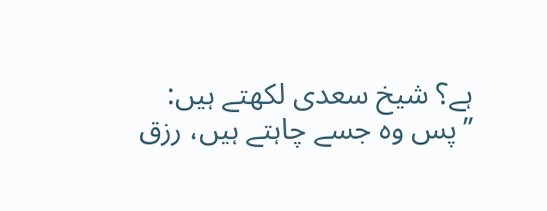ہے؟ شیخ سعدی لکھتے ہیں:
’’پس وہ جسے چاہتے ہیں، رزق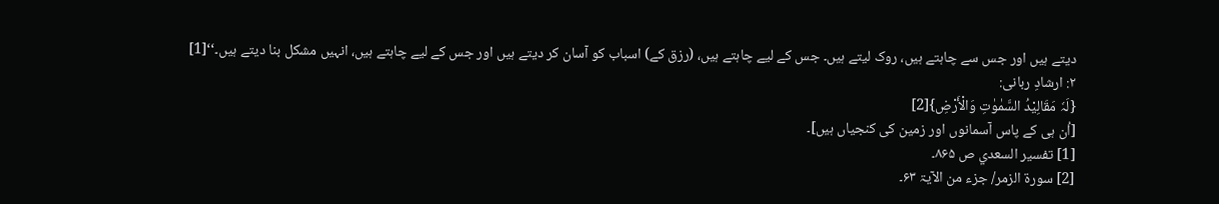دیتے ہیں اور جس سے چاہتے ہیں، روک لیتے ہیں۔ جس کے لیے چاہتے ہیں، (رزق کے) اسباب کو آسان کر دیتے ہیں اور جس کے لیے چاہتے ہیں، انہیں مشکل بنا دیتے ہیں۔‘‘[1]
۲: ارشادِ ربانی:
{لَہٗ مَقَالِیْدُ السَّمٰوٰتِ وَالْأَرْضِ}[2]
[اُن ہی کے پاس آسمانوں اور زمین کی کنجیاں ہیں]۔
[1] تفسیر السعدي ص ۸۶۵۔
[2] سورۃ الزمر/ جزء من الآیۃ ۶۳۔